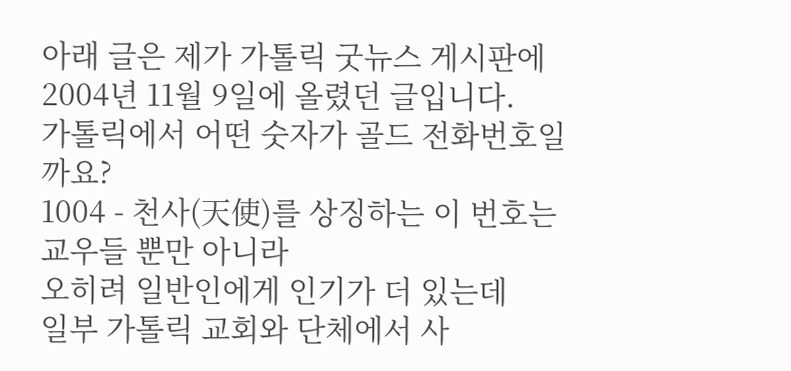아래 글은 제가 가톨릭 굿뉴스 게시판에
2004년 11월 9일에 올렸던 글입니다.
가톨릭에서 어떤 숫자가 골드 전화번호일까요?
1004 - 천사(天使)를 상징하는 이 번호는
교우들 뿐만 아니라
오히려 일반인에게 인기가 더 있는데
일부 가톨릭 교회와 단체에서 사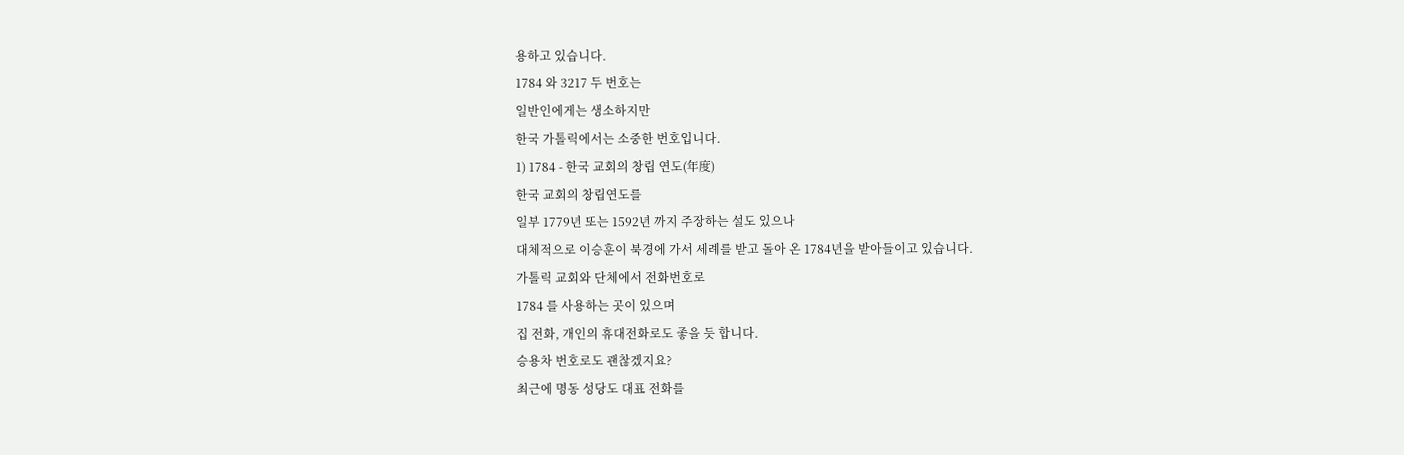용하고 있습니다.
1784 와 3217 두 번호는
일반인에게는 생소하지만
한국 가톨릭에서는 소중한 번호입니다.
1) 1784 - 한국 교회의 창립 연도(年度)
한국 교회의 창립연도를
일부 1779년 또는 1592년 까지 주장하는 설도 있으나
대체적으로 이승훈이 북경에 가서 세례를 받고 돌아 온 1784년을 받아들이고 있습니다.
가톨릭 교회와 단체에서 전화번호로
1784 를 사용하는 곳이 있으며
집 전화, 개인의 휴대전화로도 좋을 듯 합니다.
승용차 번호로도 괜찮겠지요?
최근에 명동 성당도 대표 전화를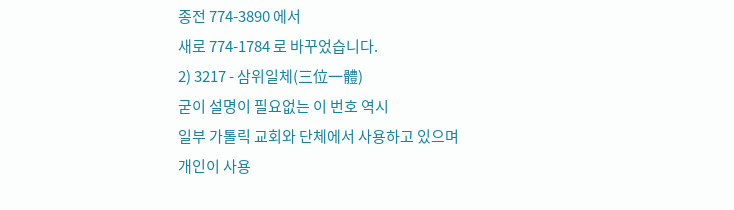종전 774-3890 에서
새로 774-1784 로 바꾸었습니다.
2) 3217 - 삼위일체(三位一體)
굳이 설명이 필요없는 이 번호 역시
일부 가톨릭 교회와 단체에서 사용하고 있으며
개인이 사용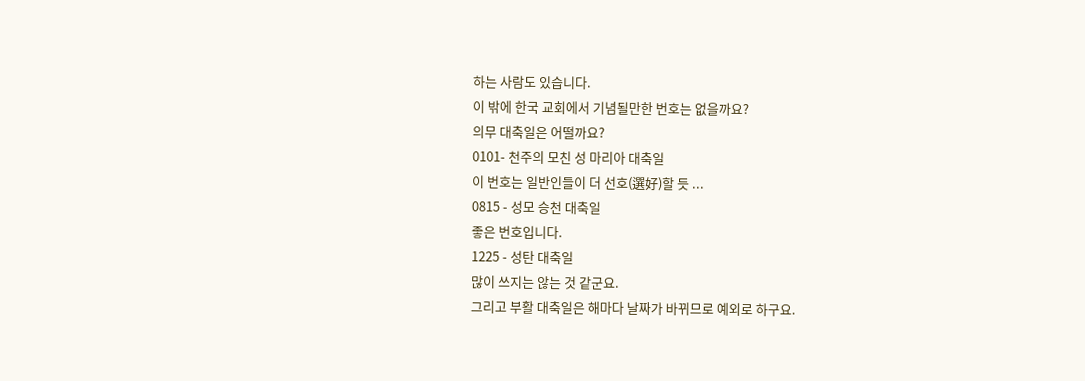하는 사람도 있습니다.
이 밖에 한국 교회에서 기념될만한 번호는 없을까요?
의무 대축일은 어떨까요?
0101- 천주의 모친 성 마리아 대축일
이 번호는 일반인들이 더 선호(選好)할 듯 ...
0815 - 성모 승천 대축일
좋은 번호입니다.
1225 - 성탄 대축일
많이 쓰지는 않는 것 같군요.
그리고 부활 대축일은 해마다 날짜가 바뀌므로 예외로 하구요.